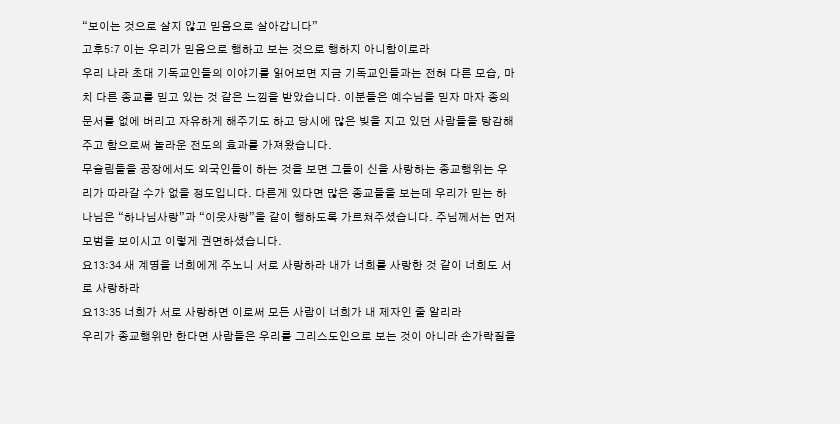“보이는 것으로 살지 않고 믿음으로 살아갑니다”
고후5:7 이는 우리가 믿음으로 행하고 보는 것으로 행하지 아니함이로라
우리 나라 초대 기독교인들의 이야기를 읽어보면 지금 기독교인들과는 전혀 다른 모습, 마치 다른 종교를 믿고 있는 것 같은 느낌을 받았습니다. 이분들은 예수님을 믿자 마자 종의 문서를 없에 버리고 자유하게 해주기도 하고 당시에 많은 빚을 지고 있던 사람들을 탕감해주고 함으로써 놀라운 전도의 효과를 가져왔습니다.
무슬림들을 공장에서도 외국인들이 하는 것을 보면 그들이 신을 사랑하는 종교행위는 우리가 따라갈 수가 없을 정도입니다. 다른게 있다면 많은 종교들을 보는데 우리가 믿는 하나님은 “하나님사랑”과 “이웃사랑”을 같이 행하도록 가르쳐주셨습니다. 주님께서는 먼저 모범을 보이시고 이렇게 권면하셨습니다.
요13:34 새 계명을 너희에게 주노니 서로 사랑하라 내가 너희를 사랑한 것 같이 너희도 서로 사랑하라
요13:35 너희가 서로 사랑하면 이로써 모든 사람이 너희가 내 제자인 줄 알리라
우리가 종교행위만 한다면 사람들은 우리를 그리스도인으로 보는 것이 아니라 손가락질을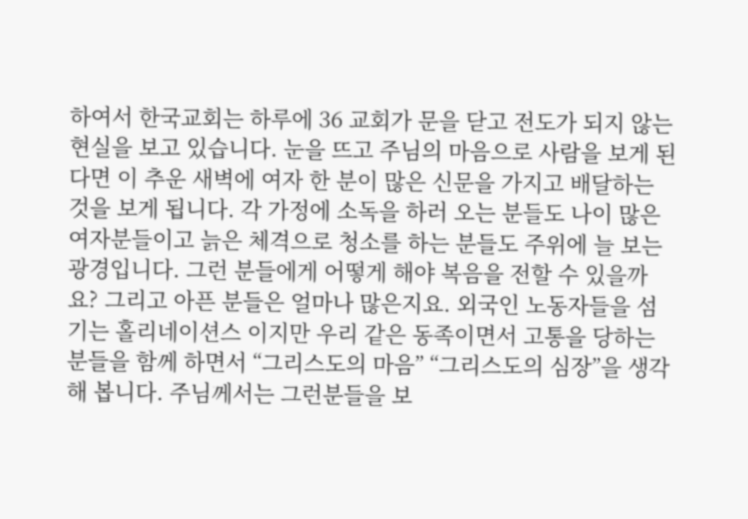하여서 한국교회는 하루에 36 교회가 문을 닫고 전도가 되지 않는 현실을 보고 있습니다. 눈을 뜨고 주님의 마음으로 사람을 보게 된다면 이 추운 새벽에 여자 한 분이 많은 신문을 가지고 배달하는 것을 보게 됩니다. 각 가정에 소독을 하러 오는 분들도 나이 많은 여자분들이고 늙은 체격으로 청소를 하는 분들도 주위에 늘 보는 광경입니다. 그런 분들에게 어떻게 해야 복음을 전할 수 있을까요? 그리고 아픈 분들은 얼마나 많은지요. 외국인 노동자들을 섬기는 홀리네이션스 이지만 우리 같은 동족이면서 고통을 당하는 분들을 함께 하면서 “그리스도의 마음” “그리스도의 심장”을 생각해 봅니다. 주님께서는 그런분들을 보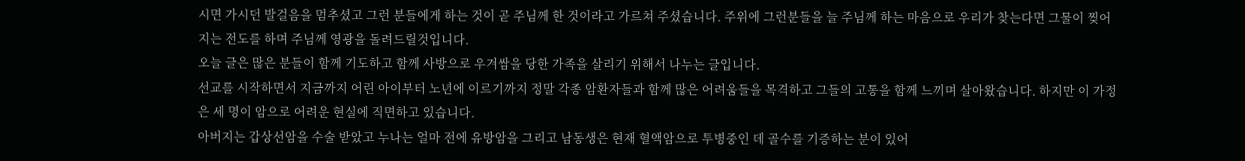시면 가시던 발걸음을 멈추셨고 그런 분들에게 하는 것이 곧 주님께 한 것이라고 가르쳐 주셨습니다. 주위에 그런분들을 늘 주님께 하는 마음으로 우리가 찾는다면 그물이 찢어지는 전도를 하며 주님께 영광을 돌려드릴것입니다.
오늘 글은 많은 분들이 함께 기도하고 함께 사방으로 우겨쌈을 당한 가족을 살리기 위해서 나누는 글입니다.
선교를 시작하면서 지금까지 어린 아이부터 노년에 이르기까지 정말 각종 암환자들과 함께 많은 어려움들을 목격하고 그들의 고통을 함께 느끼며 살아왔습니다. 하지만 이 가정은 세 명이 암으로 어려운 현실에 직면하고 있습니다.
아버지는 갑상선암을 수술 받았고 누나는 얼마 전에 유방암을 그리고 남동생은 현재 혈액암으로 투병중인 데 골수를 기증하는 분이 있어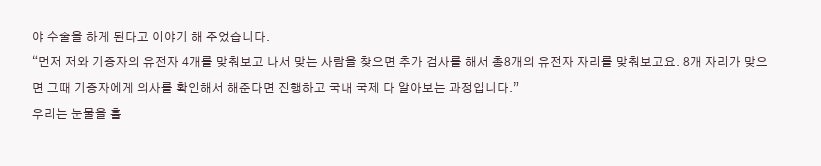야 수술을 하게 된다고 이야기 해 주었습니다.
“먼저 저와 기증자의 유전자 4개를 맞춰보고 나서 맞는 사람을 찾으면 추가 검사를 해서 총8개의 유전자 자리를 맞춰보고요. 8개 자리가 맞으면 그때 기증자에게 의사를 확인해서 해준다면 진행하고 국내 국제 다 알아보는 과정입니다.”
우리는 눈물을 흘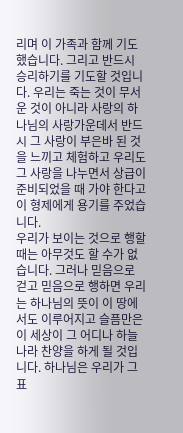리며 이 가족과 함께 기도했습니다. 그리고 반드시 승리하기를 기도할 것입니다. 우리는 죽는 것이 무서운 것이 아니라 사랑의 하나님의 사랑가운데서 반드시 그 사랑이 부은바 된 것을 느끼고 체험하고 우리도 그 사랑을 나누면서 상급이 준비되었을 때 가야 한다고 이 형제에게 용기를 주었습니다.
우리가 보이는 것으로 행할 때는 아무것도 할 수가 없습니다. 그러나 믿음으로 걷고 믿음으로 행하면 우리는 하나님의 뜻이 이 땅에서도 이루어지고 슬픔만은 이 세상이 그 어디나 하늘나라 찬양을 하게 될 것입니다. 하나님은 우리가 그 표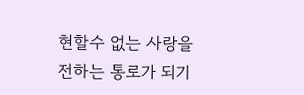현할수 없는 사랑을 전하는 통로가 되기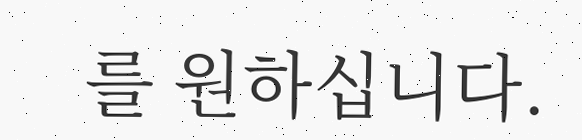를 원하십니다.